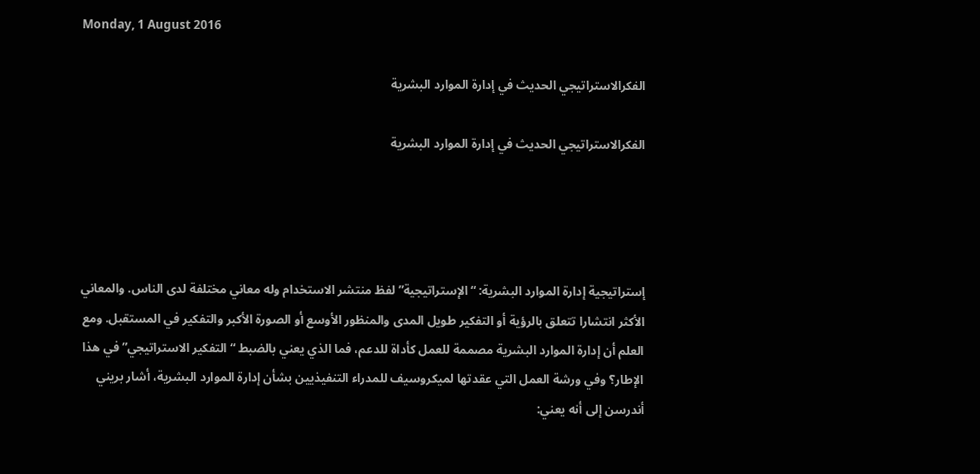Monday, 1 August 2016

الفكرالاستراتيجي الحديث في إدارة الموارد البشرية

الفكرالاستراتيجي الحديث في إدارة الموارد البشرية




إستراتيجية إدارة الموارد البشرية: “الإستراتيجية” لفظ منتشر الاستخدام وله معاني مختلفة لدى الناس. والمعاني الأكثر انتشارا تتعلق بالرؤية أو التفكير طويل المدى والمنظور الأوسع أو الصورة الأكبر والتفكير في المستقبل. ومع العلم أن إدارة الموارد البشرية مصممة للعمل كأداة للدعم، فما الذي يعني بالضبط “التفكير الاستراتيجي” في ھذا الإطار؟ وفي ورشة العمل التي عقدتھا لميكروسيف للمدراء التنفيذيين بشأن إدارة الموارد البشرية، أشار بريني أندرسن إلى أنه يعني: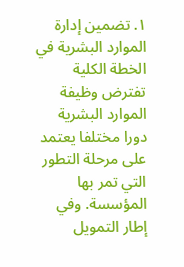١. تضمين إدارة الموارد البشرية في الخطة الكلية
تفترض وظيفة الموارد البشرية دورا مختلفا يعتمد على مرحلة التطور التي تمر بھا المؤسسة. وفي إطار التمويل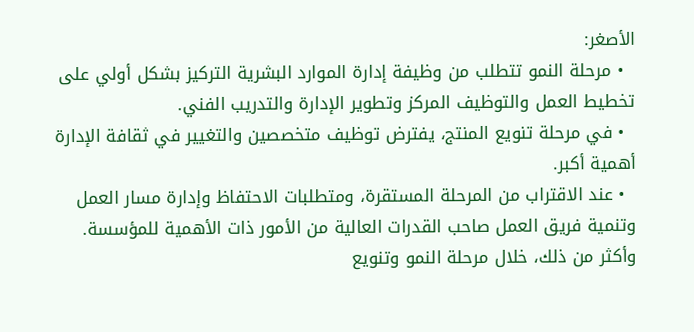الأصغر:
  • مرحلة النمو تتطلب من وظيفة إدارة الموارد البشرية التركيز بشكل أولي على تخطيط العمل والتوظيف المركز وتطوير الإدارة والتدريب الفني.
  • في مرحلة تنويع المنتج، يفترض توظيف متخصصين والتغيير في ثقافة الإدارة أھمية أكبر.
  • عند الاقتراب من المرحلة المستقرة، ومتطلبات الاحتفاظ وإدارة مسار العمل وتنمية فريق العمل صاحب القدرات العالية من الأمور ذات الأھمية للمؤسسة.
وأكثر من ذلك، خلال مرحلة النمو وتنويع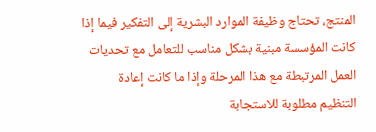المنتج، تحتاج وظيفة الموارد البشرية إلى التفكير فيما إذا كانت المؤسسة مبنية بشكل مناسب للتعامل مع تحديات العمل المرتبطة مع ھذا المرحلة وإذا ما كانت إعادة التنظيم مطلوبة للاستجابة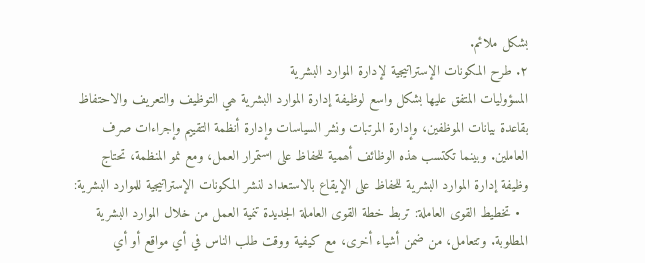بشكل ملائم.
٢. طرح المكونات الإستراتيجية لإدارة الموارد البشرية
المسؤوليات المتفق عليھا بشكل واسع لوظيفة إدارة الموارد البشرية ھي التوظيف والتعريف والاحتفاظ بقاعدة بيانات الموظفين، وإدارة المرتبات ونشر السياسات وإدارة أنظمة التقييم وإجراءات صرف العاملين. وبينما تكتسب ھذه الوظائف أھمية للحفاظ على استمرار العمل، ومع نمو المنظمة، تحتاج وظيفة إدارة الموارد البشرية للحفاظ على الإيقاع بالاستعداد لنشر المكونات الإستراتيجية للموارد البشرية:
  • تخطيط القوى العاملة: تربط خطة القوى العاملة الجديدة تنمية العمل من خلال الموارد البشرية المطلوبة. وتتعامل، من ضمن أشياء أخرى، مع كيفية ووقت طلب الناس في أي مواقع أو أي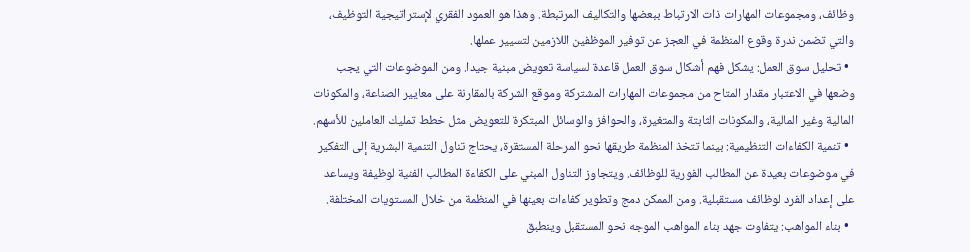وظائف، ومجموعات المھارات ذات الارتباط ببعضھا والتكاليف المرتبطة. وھذا ھو العمود الفقري لإستراتيجية التوظيف، والتي تضمن ندرة وقوع المنظمة في العجز عن توفير الموظفين اللازمين لتسيير عملھا.
  • تحليل سوق العمل: يشكل فھم أشكال سوق العمل قاعدة لسياسة تعويض مبنية جيدا. ومن الموضوعات التي يجب وضعھا في الاعتبار مقدار المتاح من مجموعات المھارات المشتركة وموقع الشركة بالمقارنة على معايير الصناعة، والمكونات المالية وغير المالية، والمكونات الثابتة والمتغيرة، والحوافز والوسائل المبتكرة للتعويض مثل خطط تمليك العاملين للأسھم.
  • تنمية الكفاءات التنظيمية: بينما تتخذ المنظمة طريقھا نحو المرحلة المستقرة، يحتاج تناول التنمية البشرية إلى التفكير في موضوعات بعيدة عن المطالب الفورية للوظائف. ويتجاوز التناول المبني على الكفاءة المطالب الفنية لوظيفة ويساعد على إعداد الفرد لوظائف مستقبلية. ومن الممكن دمج وتطوير كفاءات بعينھا في المنظمة من خلال المستويات المختلفة.
  • بناء المواھب: يتفاوت جھد بناء المواھب الموجه نحو المستقبل وينطبق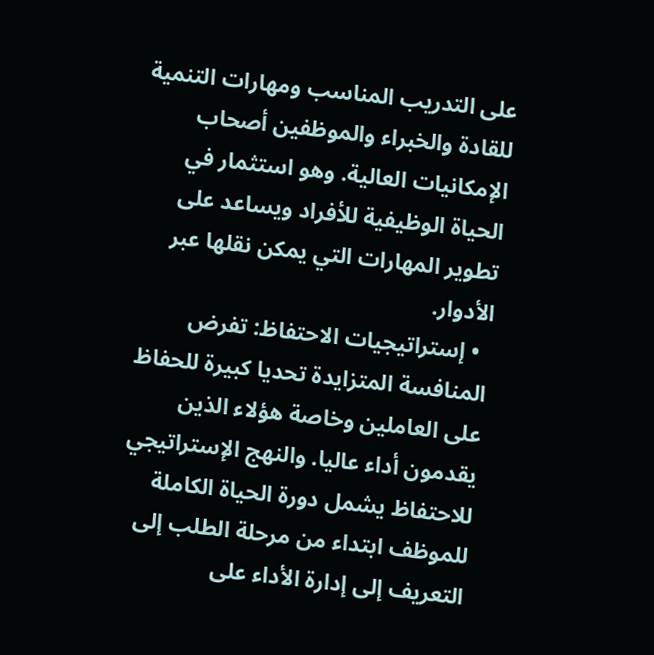على التدريب المناسب ومھارات التنمية للقادة والخبراء والموظفين أصحاب الإمكانيات العالية. وھو استثمار في الحياة الوظيفية للأفراد ويساعد على تطوير المھارات التي يمكن نقلھا عبر الأدوار.
  • إستراتيجيات الاحتفاظ: تفرض المنافسة المتزايدة تحديا كبيرة للحفاظ على العاملين وخاصة ھؤلاء الذين يقدمون أداء عاليا. والنھج الإستراتيجي للاحتفاظ يشمل دورة الحياة الكاملة للموظف ابتداء من مرحلة الطلب إلى التعريف إلى إدارة الأداء على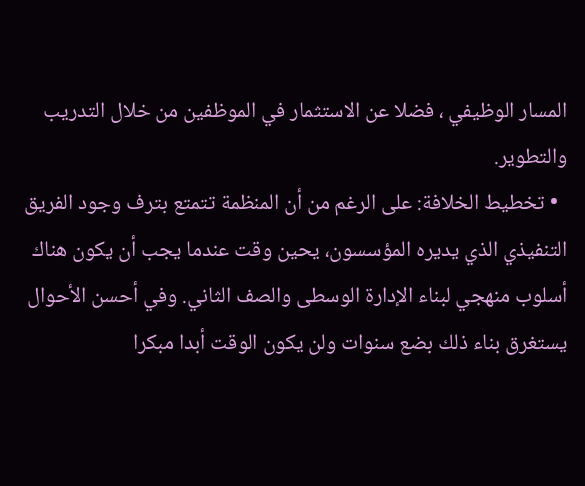المسار الوظيفي ، فضلا عن الاستثمار في الموظفين من خلال التدريب والتطوير.
  • تخطيط الخلافة: على الرغم من أن المنظمة تتمتع بترف وجود الفريق التنفيذي الذي يديره المؤسسون، يحين وقت عندما يجب أن يكون ھناك أسلوب منھجي لبناء الإدارة الوسطى والصف الثاني. وفي أحسن الأحوال يستغرق بناء ذلك بضع سنوات ولن يكون الوقت أبدا مبكرا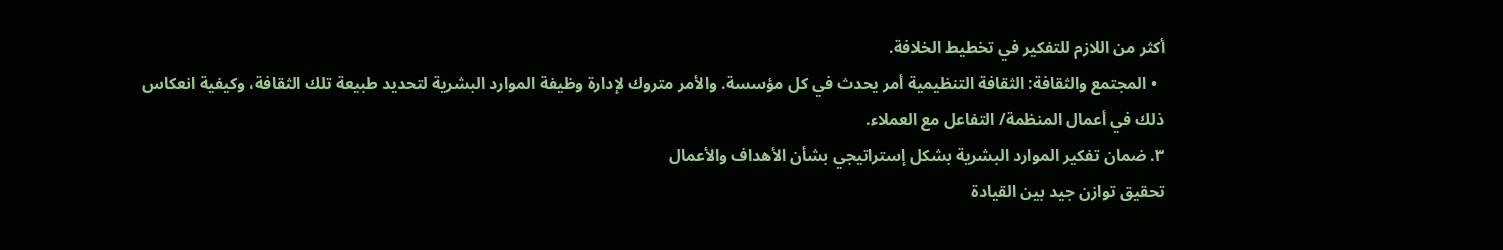أكثر من اللازم للتفكير في تخطيط الخلافة.
  • المجتمع والثقافة: الثقافة التنظيمية أمر يحدث في كل مؤسسة. والأمر متروك لإدارة وظيفة الموارد البشرية لتحديد طبيعة تلك الثقافة، وكيفية انعكاس ذلك في أعمال المنظمة/ التفاعل مع العملاء.
٣. ضمان تفكير الموارد البشرية بشكل إستراتيجي بشأن الأھداف والأعمال
تحقيق توازن جيد بين القيادة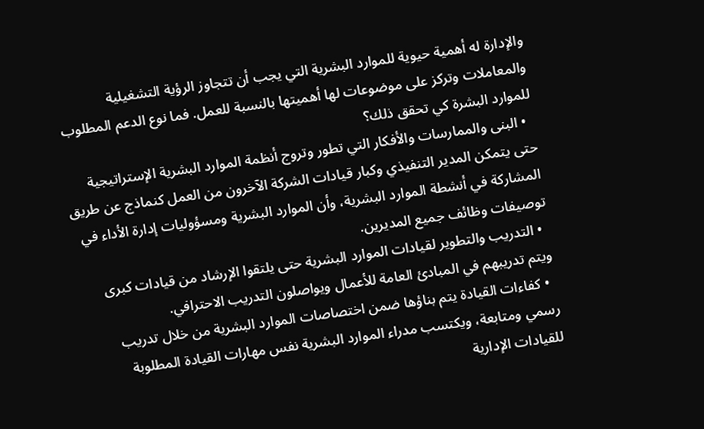والإدارة له أھمية حيوية للموارد البشرية التي يجب أن تتجاوز الرؤية التشغيلية والمعاملات وتركز على موضوعات لھا أھميتھا بالنسبة للعمل. فما نوع الدعم المطلوب للموارد البشرة كي تحقق ذلك؟
  • البنى والممارسات والأفكار التي تطور وتروج أنظمة الموارد البشرية الإستراتيجية حتى يتمكن المدير التنفيذي وكبار قيادات الشركة الآخرون من العمل كنماذج عن طريق المشاركة في أنشطة الموارد البشرية، وأن الموارد البشرية ومسؤوليات إدارة الأداء في توصيفات وظائف جميع المديرين.
  • التدريب والتطوير لقيادات الموارد البشرية حتى يلتقوا الإرشاد من قيادات كبرى ويتم تدريبھم في المبادئ العامة للأعمال ويواصلون التدريب الاحترافي.
  • كفاءات القيادة يتم بناؤھا ضمن اختصاصات الموارد البشرية من خلال تدريب رسمي ومتابعة، ويكتسب مدراء الموارد البشرية نفس مھارات القيادة المطلوبة للقيادات الإدارية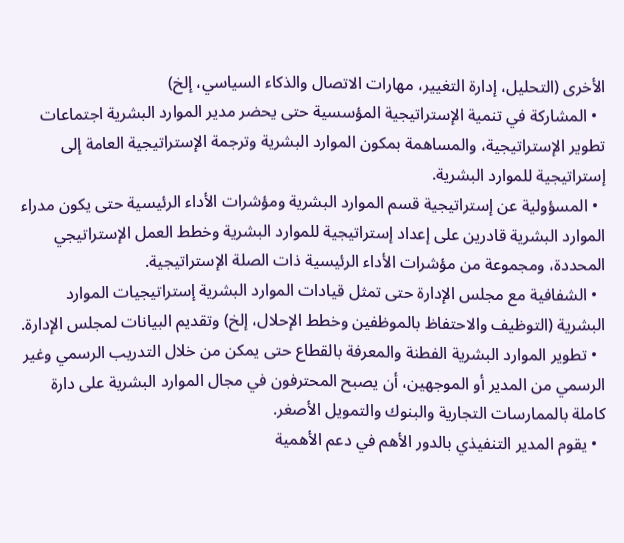الأخرى (التحليل، إدارة التغيير، مھارات الاتصال والذكاء السياسي، إلخ)
  • المشاركة في تنمية الإستراتيجية المؤسسية حتى يحضر مدير الموارد البشرية اجتماعات تطوير الإستراتيجية، والمساھمة بمكون الموارد البشرية وترجمة الإستراتيجية العامة إلى إستراتيجية للموارد البشرية.
  • المسؤولية عن إستراتيجية قسم الموارد البشرية ومؤشرات الأداء الرئيسية حتى يكون مدراء الموارد البشرية قادرين على إعداد إستراتيجية للموارد البشرية وخطط العمل الإستراتيجي المحددة، ومجموعة من مؤشرات الأداء الرئيسية ذات الصلة الإستراتيجية.
  • الشفافية مع مجلس الإدارة حتى تمثل قيادات الموارد البشرية إستراتيجيات الموارد البشرية (التوظيف والاحتفاظ بالموظفين وخطط الإحلال، إلخ) وتقديم البيانات لمجلس الإدارة.
  • تطوير الموارد البشرية الفطنة والمعرفة بالقطاع حتى يمكن من خلال التدريب الرسمي وغير الرسمي من المدير أو الموجھين، أن يصبح المحترفون في مجال الموارد البشرية على دارة كاملة بالممارسات التجارية والبنوك والتمويل الأصغر.
  • يقوم المدير التنفيذي بالدور الأھم في دعم الأھمية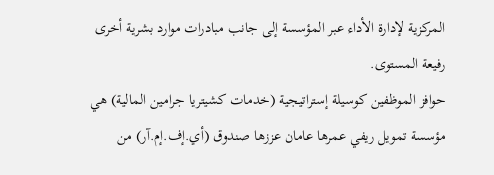المركزية لإدارة الأداء عبر المؤسسة إلى جانب مبادرات موارد بشرية أخرى رفيعة المستوى.
حوافز الموظفين كوسيلة إستراتيجية (خدمات كشيتريا جرامين المالية) ھي مؤسسة تمويل ريفي عمرھا عامان عززھا صندوق (أي.إف.إم.آر) من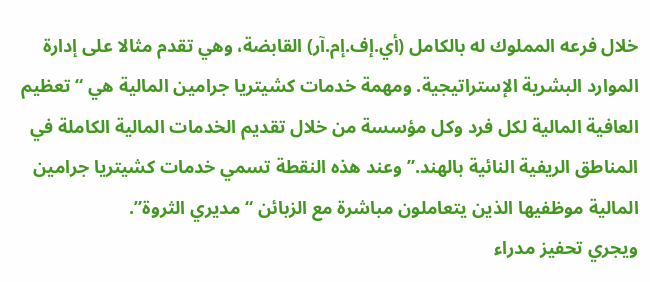خلال فرعه المملوك له بالكامل (أي.إف.إم.آر) القابضة، وھي تقدم مثالا على إدارة الموارد البشرية الإستراتيجية. ومھمة خدمات كشيتريا جرامين المالية ھي “تعظيم العافية المالية لكل فرد وكل مؤسسة من خلال تقديم الخدمات المالية الكاملة في المناطق الريفية النائية بالھند.” وعند ھذه النقطة تسمي خدمات كشيتريا جرامين المالية موظفيھا الذين يتعاملون مباشرة مع الزبائن “مديري الثروة”.
ويجري تحفيز مدراء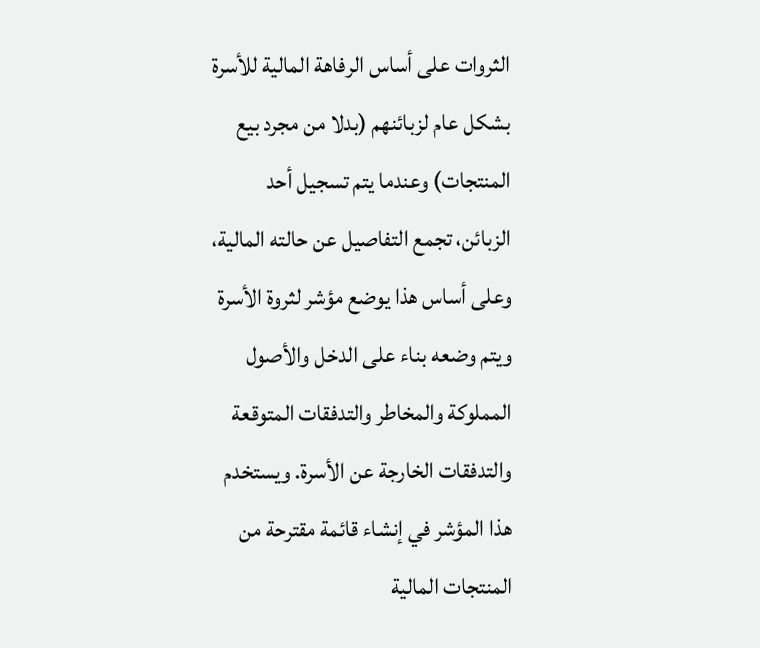الثروات على أساس الرفاھة المالية للأسرة بشكل عام لزبائنھم (بدلا من مجرد بيع المنتجات) وعندما يتم تسجيل أحد الزبائن، تجمع التفاصيل عن حالته المالية، وعلى أساس ھذا يوضع مؤشر لثروة الأسرة ويتم وضعه بناء على الدخل والأصول المملوكة والمخاطر والتدفقات المتوقعة والتدفقات الخارجة عن الأسرة. ويستخدم ھذا المؤشر في إنشاء قائمة مقترحة من المنتجات المالية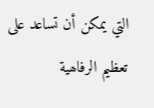التي يمكن أن تساعد على تعظيم الرفاھية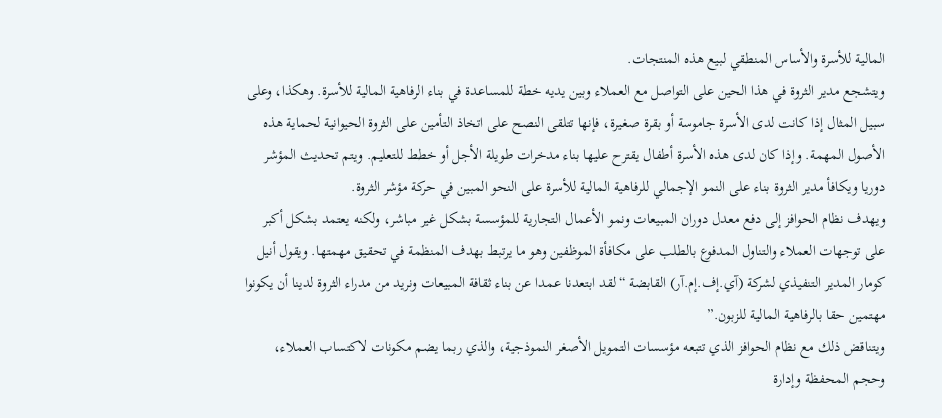المالية للأسرة والأساس المنطقي لبيع ھذه المنتجات.
ويتشجع مدير الثروة في ھذا الحين على التواصل مع العملاء وبين يديه خطة للمساعدة في بناء الرفاھية المالية للأسرة. وھكذا، وعلى سبيل المثال إذا كانت لدى الأسرة جاموسة أو بقرة صغيرة، فإنھا تتلقى النصح على اتخاذ التأمين على الثروة الحيوانية لحماية ھذه الأصول المھمة. وإذا كان لدى ھذه الأسرة أطفال يقترح عليھا بناء مدخرات طويلة الأجل أو خطط للتعليم. ويتم تحديث المؤشر دوريا ويكافأ مدير الثروة بناء على النمو الإجمالي للرفاھية المالية للأسرة على النحو المبين في حركة مؤشر الثروة.
ويھدف نظام الحوافز إلى دفع معدل دوران المبيعات ونمو الأعمال التجارية للمؤسسة بشكل غير مباشر، ولكنه يعتمد بشكل أكبر على توجھات العملاء والتناول المدفوع بالطلب على مكافأة الموظفين وھو ما يرتبط بھدف المنظمة في تحقيق مھمتھا. ويقول أنيل كومار المدير التنفيذي لشركة (آي.إف.إم.آر) القابضة “لقد ابتعدنا عمدا عن بناء ثقافة المبيعات ونريد من مدراء الثروة لدينا أن يكونوا مھتمين حقا بالرفاھية المالية للزبون.”
ويتناقض ذلك مع نظام الحوافز الذي تتبعه مؤسسات التمويل الأصغر النموذجية، والذي ربما يضم مكونات لاكتساب العملاء، وحجم المحفظة وإدارة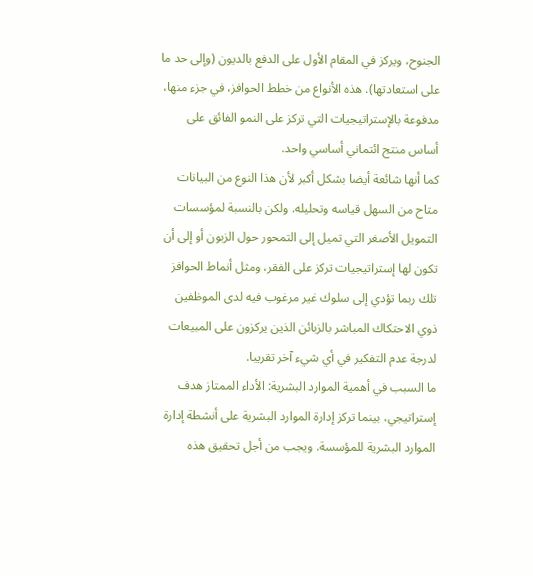الجنوح، ويركز في المقام الأول على الدفع بالديون (وإلى حد ما على استعادتھا). ھذه الأنواع من خطط الحوافز، في جزء منھا، مدفوعة بالإستراتيجيات التي تركز على النمو الفائق على أساس منتج ائتماني أساسي واحد.
كما أنھا شائعة أيضا بشكل أكبر لأن ھذا النوع من البيانات متاح من السھل قياسه وتحليله. ولكن بالنسبة لمؤسسات التمويل الأصغر التي تميل إلى التمحور حول الزبون أو إلى أن تكون لھا إستراتيجيات تركز على الفقر، ومثل أنماط الحوافز تلك ربما تؤدي إلى سلوك غير مرغوب فيه لدى الموظفين ذوي الاحتكاك المباشر بالزبائن الذين يركزون على المبيعات لدرجة عدم التفكير في أي شيء آخر تقريبا.
ما السبب في أھمية الموارد البشرية: الأداء الممتاز ھدف إستراتيجي، بينما تركز إدارة الموارد البشرية على أنشطة إدارة الموارد البشرية للمؤسسة. ويجب من أجل تحقيق ھذه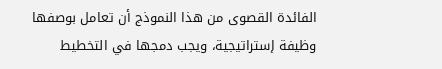الفائدة القصوى من ھذا النموذج أن تعامل بوصفھا وظيفة إستراتيجية، ويجب دمجھا في التخطيط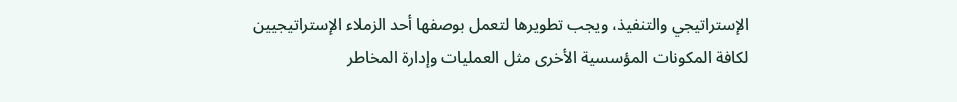الإستراتيجي والتنفيذ، ويجب تطويرھا لتعمل بوصفھا أحد الزملاء الإستراتيجيين لكافة المكونات المؤسسية الأخرى مثل العمليات وإدارة المخاطر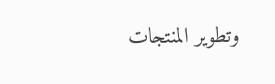وتطوير المنتجات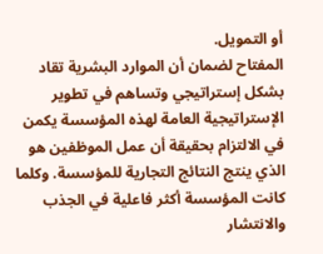أو التمويل.
المفتاح لضمان أن الموارد البشرية تقاد بشكل إستراتيجي وتساھم في تطوير الإستراتيجية العامة لھذه المؤسسة يكمن في الالتزام بحقيقة أن عمل الموظفين ھو الذي ينتج النتائج التجارية للمؤسسة. وكلما كانت المؤسسة أكثر فاعلية في الجذب والانتشار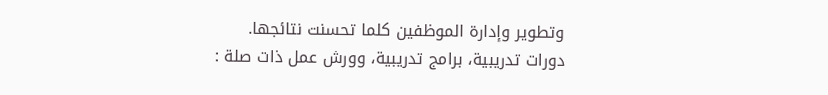وتطوير وإدارة الموظفين كلما تحسنت نتائجھا.
دورات تدريبية، برامج تدريبية، وورش عمل ذات صلة :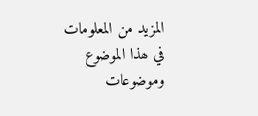المزيد من المعلومات في ھذا الموضوع وموضوعات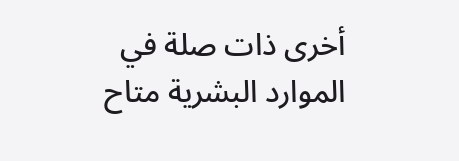أخرى ذات صلة في الموارد البشرية متاح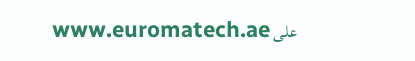على www.euromatech.ae